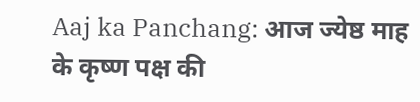Aaj ka Panchang: आज ज्येष्ठ माह के कृष्ण पक्ष की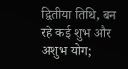द्वितीया तिथि, बन रहे कई शुभ और अशुभ योग;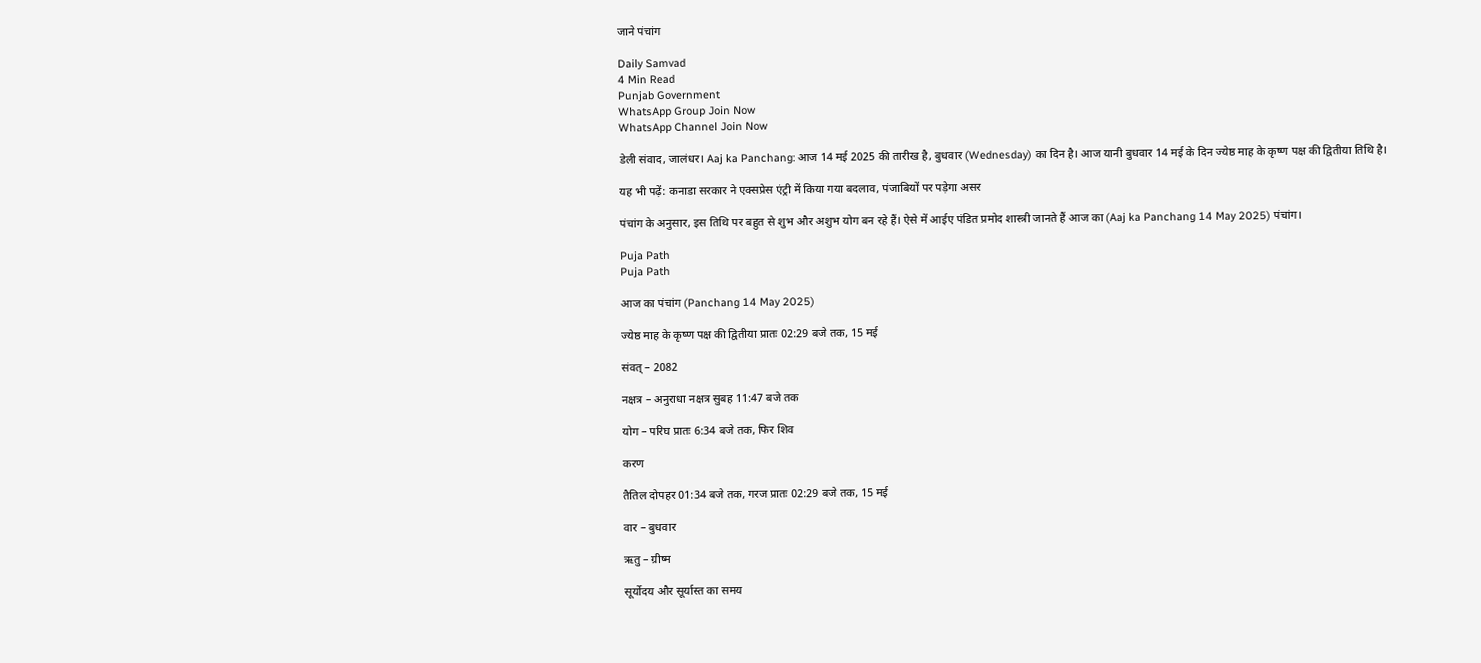जाने पंचांग

Daily Samvad
4 Min Read
Punjab Government
WhatsApp Group Join Now
WhatsApp Channel Join Now

डेली संवाद, जालंधर। Aaj ka Panchang: आज 14 मई 2025 की तारीख है, बुधवार (Wednesday) का दिन है। आज यानी बुधवार 14 मई के दिन ज्येष्ठ माह के कृष्ण पक्ष की द्वितीया तिथि है।

यह भी पढ़ें: कनाडा सरकार ने एक्सप्रेस एंट्री में किया गया बदलाव, पंजाबियों पर पड़ेगा असर

पंचांग के अनुसार, इस तिथि पर बहुत से शुभ और अशुभ योग बन रहे हैं। ऐसे में आईए पंडित प्रमोद शास्त्री जानते हैं आज का (Aaj ka Panchang 14 May 2025) पंचांग।

Puja Path
Puja Path

आज का पंचांग (Panchang 14 May 2025)

ज्येष्ठ माह के कृष्ण पक्ष की द्वितीया प्रातः 02:29 बजे तक, 15 मई

संवत् – 2082

नक्षत्र – अनुराधा नक्षत्र सुबह 11:47 बजे तक

योग – परिघ प्रातः 6:34 बजे तक, फिर शिव

करण

तैतिल दोपहर 01:34 बजे तक, गरज प्रातः 02:29 बजे तक, 15 मई

वार – बुधवार

ऋतु – ग्रीष्म

सूर्योदय और सूर्यास्त का समय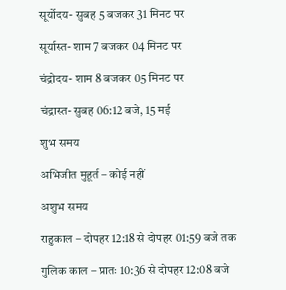सूर्योदय- सुबह 5 बजकर 31 मिनट पर

सूर्यास्त- शाम 7 बजकर 04 मिनट पर

चंद्रोदय- शाम 8 बजकर 05 मिनट पर

चंद्रास्त- सुबह 06:12 बजे, 15 मई

शुभ समय

अभिजीत मुहूर्त – कोई नहीं

अशुभ समय

राहुकाल – दोपहर 12:18 से दोपहर 01:59 बजे तक

गुलिक काल – प्रातः 10:36 से दोपहर 12:08 बजे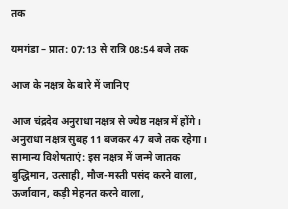तक

यमगंडा – प्रात: 07:13 से रात्रि 08:54 बजे तक

आज के नक्षत्र के बारे में जानिए

आज चंद्रदेव अनुराधा नक्षत्र से ज्येष्ठ नक्षत्र में होंगे। अनुराधा नक्षत्र सुबह 11 बजकर 47 बजे तक रहेगा।
सामान्य विशेषताएं: इस नक्षत्र में जन्मे जातक बुद्धिमान, उत्साही, मौज-मस्ती पसंद करने वाला, ऊर्जावान, कड़ी मेहनत करने वाला,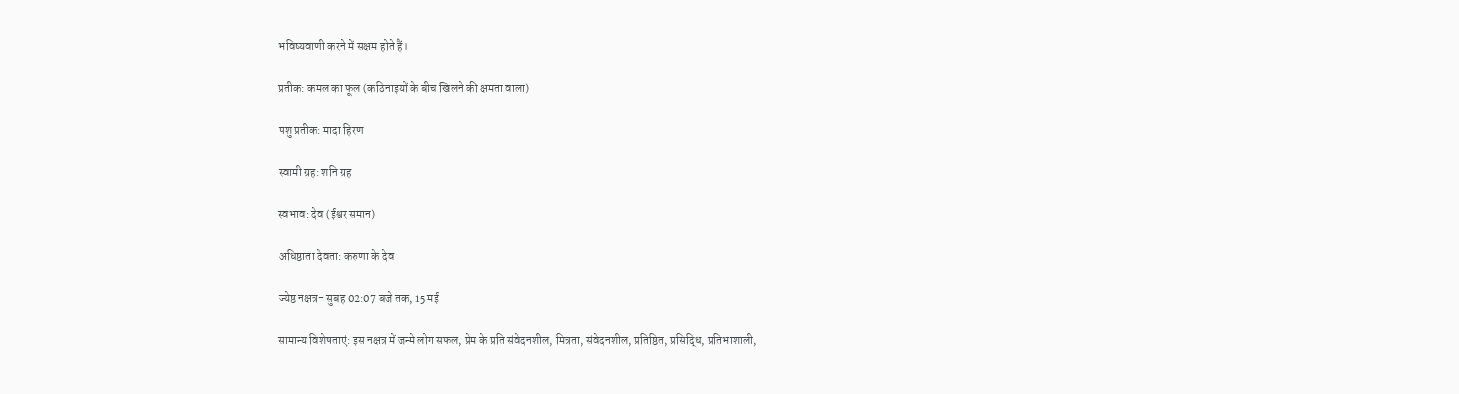भविष्यवाणी करने में सक्षम होते हैं।

प्रतीक: कमल का फूल (कठिनाइयों के बीच खिलने की क्षमता वाला)

पशु प्रतीक: मादा हिरण

स्वामी ग्रह: शनि ग्रह

स्वभाव: देव (ईश्वर समान)

अधिष्ठाता देवता: करुणा के देव

ज्येष्ठ नक्षत्र- सुबह 02:07 बजे तक, 15 मई

सामान्य विशेषताएं: इस नक्षत्र में जन्मे लोग सफल, प्रेम के प्रति संवेदनशील, मित्रता, संवेदनशील, प्रतिष्ठित, प्रसिद्धि, प्रतिभाशाली,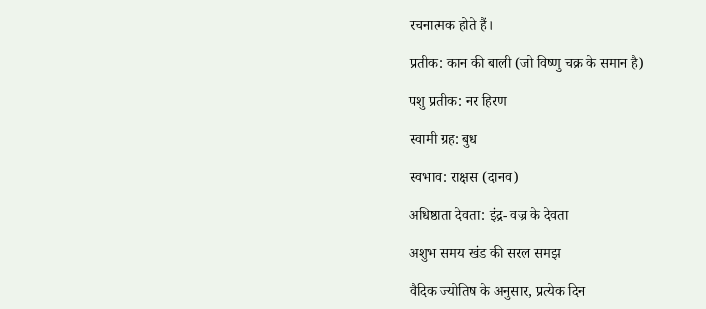रचनात्मक होते हैं।

प्रतीक: कान की बाली (जो विष्णु चक्र के समान है)

पशु प्रतीक: नर हिरण

स्वामी ग्रह: बुध

स्वभाव: राक्षस (दानव)

अधिष्ठाता देवता: इंद्र- वज्र के देवता

अशुभ समय खंड की सरल समझ

वैदिक ज्योतिष के अनुसार, प्रत्येक दिन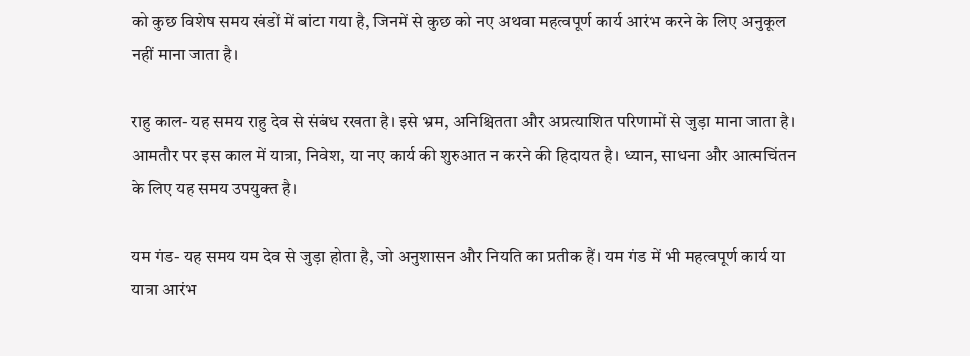को कुछ विशेष समय खंडों में बांटा गया है, जिनमें से कुछ को नए अथवा महत्वपूर्ण कार्य आरंभ करने के लिए अनुकूल नहीं माना जाता है।

राहु काल- यह समय राहु देव से संबंध रखता है। इसे भ्रम, अनिश्चितता और अप्रत्याशित परिणामों से जुड़ा माना जाता है। आमतौर पर इस काल में यात्रा, निवेश, या नए कार्य की शुरुआत न करने की हिदायत है। ध्यान, साधना और आत्मचिंतन के लिए यह समय उपयुक्त है।

यम गंड- यह समय यम देव से जुड़ा होता है, जो अनुशासन और नियति का प्रतीक हैं। यम गंड में भी महत्वपूर्ण कार्य या यात्रा आरंभ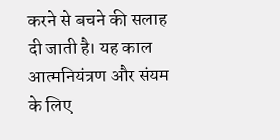करने से बचने की सलाह दी जाती है। यह काल आत्मनियंत्रण और संयम के लिए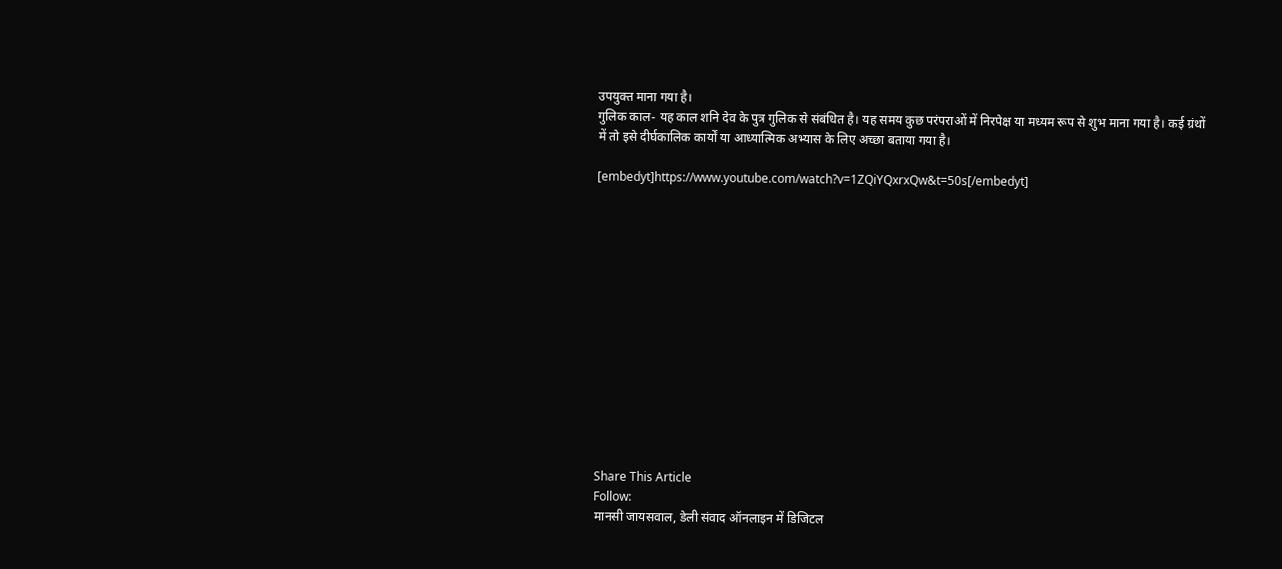उपयुक्त माना गया है।
गुलिक काल- यह काल शनि देव के पुत्र गुलिक से संबंधित है। यह समय कुछ परंपराओं में निरपेक्ष या मध्यम रूप से शुभ माना गया है। कई ग्रंथों में तो इसे दीर्घकालिक कार्यों या आध्यात्मिक अभ्यास के लिए अच्छा बताया गया है।

[embedyt]https://www.youtube.com/watch?v=1ZQiYQxrxQw&t=50s[/embedyt]














Share This Article
Follow:
मानसी जायसवाल, डेली संवाद ऑनलाइन में डिजिटल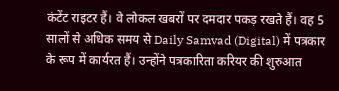कंटेंट राइटर हैं। वे लोकल खबरों पर दमदार पकड़ रखते हैं। वह 5 सालों से अधिक समय से Daily Samvad (Digital) में पत्रकार के रूप में कार्यरत हैं। उन्होंने पत्रकारिता करियर की शुरुआत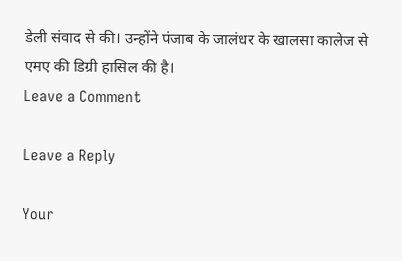डेली संवाद से की। उन्होंने पंजाब के जालंधर के खालसा कालेज से एमए की डिग्री हासिल की है।
Leave a Comment

Leave a Reply

Your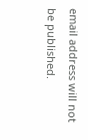email address will not be published.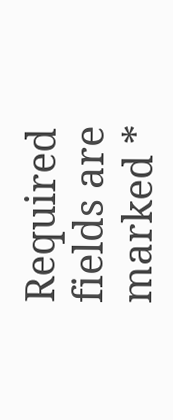Required fields are marked *